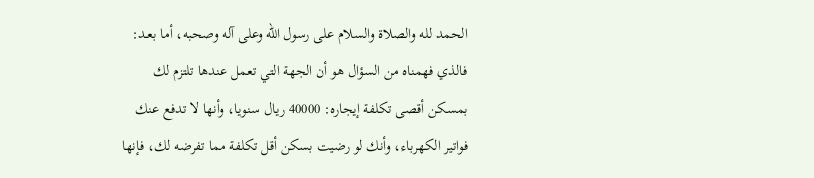الحمد لله والصلاة والسلام على رسول الله وعلى آله وصحبه، أما بعـد:
فالذي فهمناه من السؤال هو أن الجهة التي تعمل عندها تلتزم لك بمسكن أقصى تكلفة إيجاره: 40000 ريال سنويا، وأنها لا تدفع عنك فواتير الكهرباء، وأنك لو رضيت بسكن أقل تكلفة مما تفرضه لك، فإنها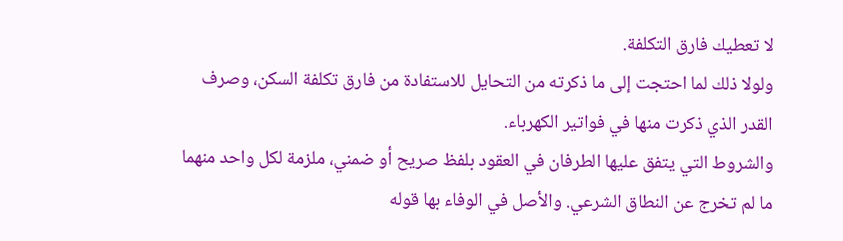لا تعطيك فارق التكلفة.
ولولا ذلك لما احتجت إلى ما ذكرته من التحايل للاستفادة من فارق تكلفة السكن، وصرف القدر الذي ذكرت منها في فواتير الكهرباء.
والشروط التي يتفق عليها الطرفان في العقود بلفظ صريح أو ضمني، ملزمة لكل واحد منهما ما لم تخرج عن النطاق الشرعي. والأصل في الوفاء بها قوله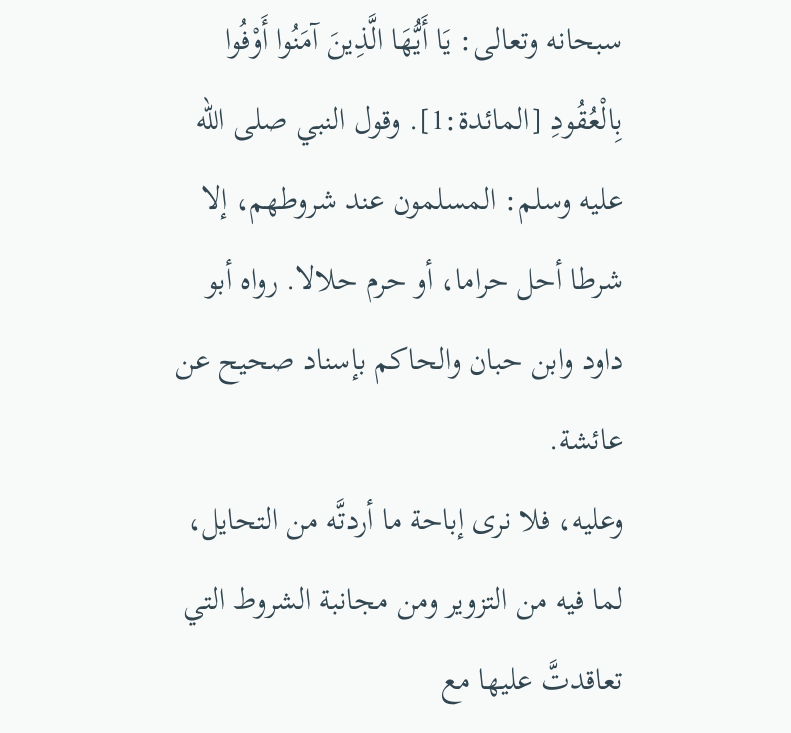سبحانه وتعالى: يَا أَيُّهَا الَّذِينَ آمَنُوا أَوْفُوا بِالْعُقُودِ [المائدة:1]. وقول النبي صلى الله عليه وسلم: المسلمون عند شروطهم، إلا شرطا أحل حراما، أو حرم حلالا. رواه أبو داود وابن حبان والحاكم بإسناد صحيح عن عائشة.
وعليه، فلا نرى إباحة ما أردتَّه من التحايل، لما فيه من التزوير ومن مجانبة الشروط التي تعاقدتَّ عليها مع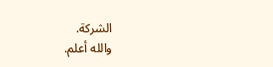الشركة.
والله أعلم.